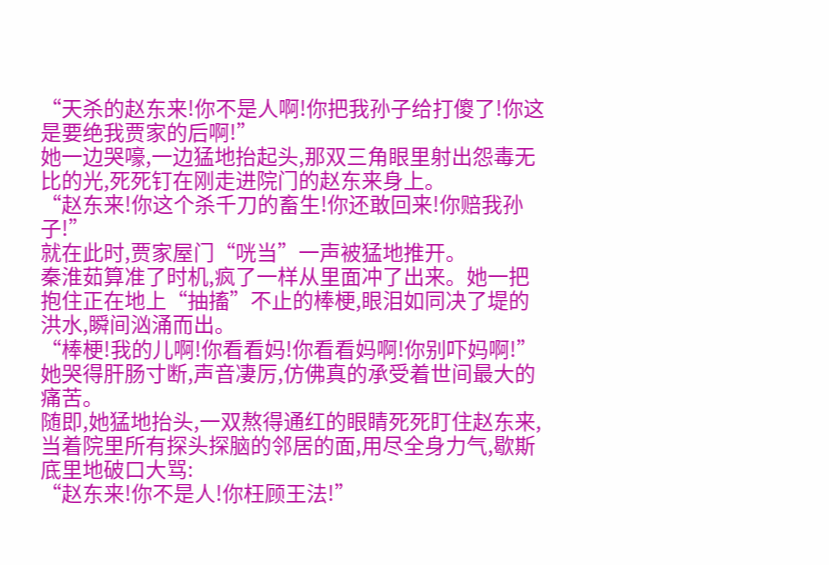“天杀的赵东来!你不是人啊!你把我孙子给打傻了!你这是要绝我贾家的后啊!”
她一边哭嚎,一边猛地抬起头,那双三角眼里射出怨毒无比的光,死死钉在刚走进院门的赵东来身上。
“赵东来!你这个杀千刀的畜生!你还敢回来!你赔我孙子!”
就在此时,贾家屋门“咣当”一声被猛地推开。
秦淮茹算准了时机,疯了一样从里面冲了出来。她一把抱住正在地上“抽搐”不止的棒梗,眼泪如同决了堤的洪水,瞬间汹涌而出。
“棒梗!我的儿啊!你看看妈!你看看妈啊!你别吓妈啊!”
她哭得肝肠寸断,声音凄厉,仿佛真的承受着世间最大的痛苦。
随即,她猛地抬头,一双熬得通红的眼睛死死盯住赵东来,当着院里所有探头探脑的邻居的面,用尽全身力气,歇斯底里地破口大骂:
“赵东来!你不是人!你枉顾王法!”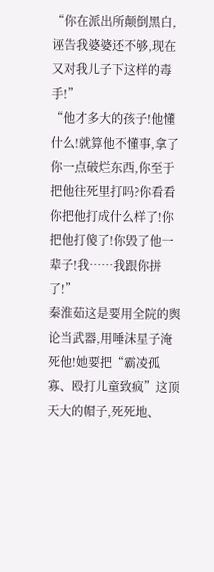“你在派出所颠倒黑白,诬告我婆婆还不够,现在又对我儿子下这样的毒手!”
“他才多大的孩子!他懂什么!就算他不懂事,拿了你一点破烂东西,你至于把他往死里打吗?你看看你把他打成什么样了!你把他打傻了!你毁了他一辈子!我……我跟你拼了!”
秦淮茹这是要用全院的舆论当武器,用唾沫星子淹死他!她要把“霸凌孤寡、殴打儿童致疯”这顶天大的帽子,死死地、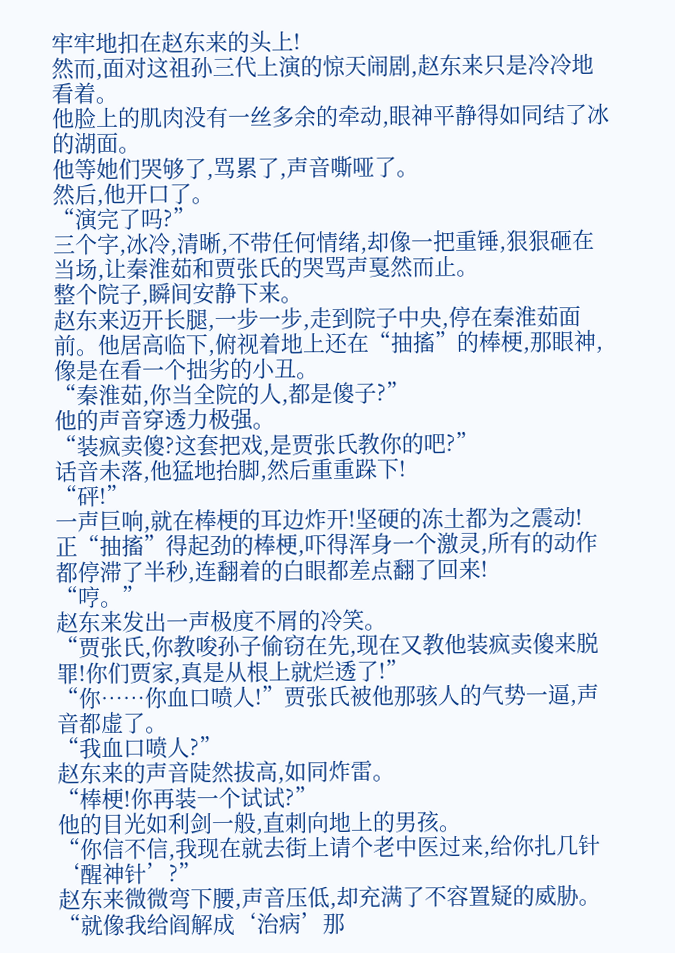牢牢地扣在赵东来的头上!
然而,面对这祖孙三代上演的惊天闹剧,赵东来只是冷冷地看着。
他脸上的肌肉没有一丝多余的牵动,眼神平静得如同结了冰的湖面。
他等她们哭够了,骂累了,声音嘶哑了。
然后,他开口了。
“演完了吗?”
三个字,冰冷,清晰,不带任何情绪,却像一把重锤,狠狠砸在当场,让秦淮茹和贾张氏的哭骂声戛然而止。
整个院子,瞬间安静下来。
赵东来迈开长腿,一步一步,走到院子中央,停在秦淮茹面前。他居高临下,俯视着地上还在“抽搐”的棒梗,那眼神,像是在看一个拙劣的小丑。
“秦淮茹,你当全院的人,都是傻子?”
他的声音穿透力极强。
“装疯卖傻?这套把戏,是贾张氏教你的吧?”
话音未落,他猛地抬脚,然后重重跺下!
“砰!”
一声巨响,就在棒梗的耳边炸开!坚硬的冻土都为之震动!
正“抽搐”得起劲的棒梗,吓得浑身一个激灵,所有的动作都停滞了半秒,连翻着的白眼都差点翻了回来!
“哼。”
赵东来发出一声极度不屑的冷笑。
“贾张氏,你教唆孙子偷窃在先,现在又教他装疯卖傻来脱罪!你们贾家,真是从根上就烂透了!”
“你……你血口喷人!”贾张氏被他那骇人的气势一逼,声音都虚了。
“我血口喷人?”
赵东来的声音陡然拔高,如同炸雷。
“棒梗!你再装一个试试?”
他的目光如利剑一般,直刺向地上的男孩。
“你信不信,我现在就去街上请个老中医过来,给你扎几针‘醒神针’?”
赵东来微微弯下腰,声音压低,却充满了不容置疑的威胁。
“就像我给阎解成‘治病’那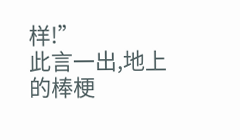样!”
此言一出,地上的棒梗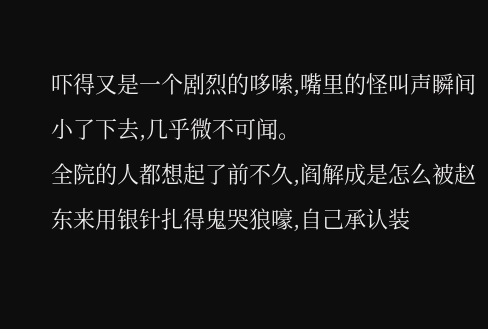吓得又是一个剧烈的哆嗦,嘴里的怪叫声瞬间小了下去,几乎微不可闻。
全院的人都想起了前不久,阎解成是怎么被赵东来用银针扎得鬼哭狼嚎,自己承认装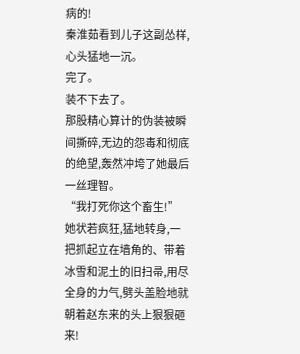病的!
秦淮茹看到儿子这副怂样,心头猛地一沉。
完了。
装不下去了。
那股精心算计的伪装被瞬间撕碎,无边的怨毒和彻底的绝望,轰然冲垮了她最后一丝理智。
“我打死你这个畜生!”
她状若疯狂,猛地转身,一把抓起立在墙角的、带着冰雪和泥土的旧扫帚,用尽全身的力气,劈头盖脸地就朝着赵东来的头上狠狠砸来!